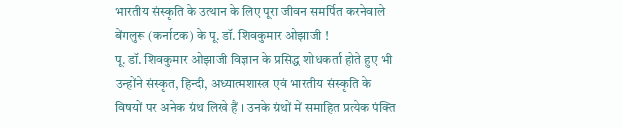भारतीय संस्कृति के उत्थान के लिए पूरा जीवन समर्पित करनेवाले बेंगलुरू (कर्नाटक) के पू. डॉ. शिवकुमार ओझाजी !
पू. डॉ. शिवकुमार ओझाजी विज्ञान के प्रसिद्ध शोधकर्ता होते हुए भी उन्होंने संस्कृत, हिन्दी, अध्यात्मशास्त्र एवं भारतीय संस्कृति के विषयों पर अनेक ग्रंथ लिखे हैं । उनके ग्रंथों में समाहित प्रत्येक पंक्ति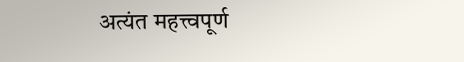अत्यंत महत्त्वपूर्ण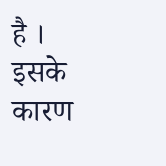है । इसके कारण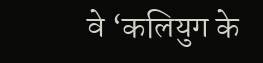वे ‘कलियुग के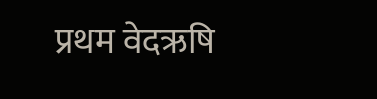प्रथम वेदऋषि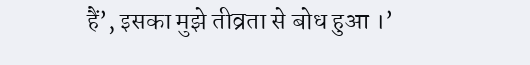हैं’, इसका मुझे तीव्रता से बोध हुआ ।’